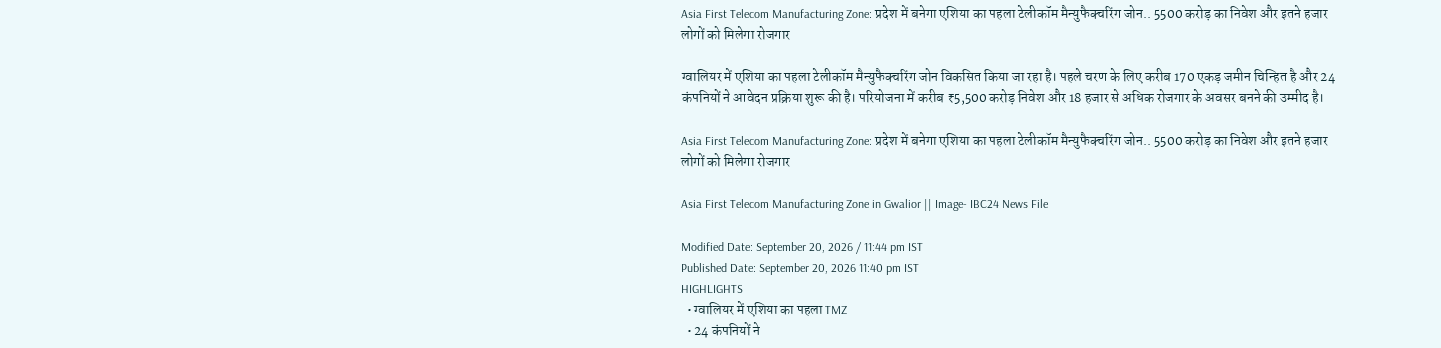Asia First Telecom Manufacturing Zone: प्रदेश में बनेगा एशिया का पहला टेलीकॉम मैन्युफैक्चरिंग जोन.. 5500 करोड़ का निवेश और इतने हजार लोगों को मिलेगा रोजगार

ग्वालियर में एशिया का पहला टेलीकॉम मैन्युफैक्चरिंग जोन विकसित किया जा रहा है। पहले चरण के लिए करीब 170 एकड़ जमीन चिन्हित है और 24 कंपनियों ने आवेदन प्रक्रिया शुरू की है। परियोजना में करीब ₹5,500 करोड़ निवेश और 18 हजार से अधिक रोजगार के अवसर बनने की उम्मीद है।

Asia First Telecom Manufacturing Zone: प्रदेश में बनेगा एशिया का पहला टेलीकॉम मैन्युफैक्चरिंग जोन.. 5500 करोड़ का निवेश और इतने हजार लोगों को मिलेगा रोजगार

Asia First Telecom Manufacturing Zone in Gwalior || Image- IBC24 News File

Modified Date: September 20, 2026 / 11:44 pm IST
Published Date: September 20, 2026 11:40 pm IST
HIGHLIGHTS
  • ग्वालियर में एशिया का पहला TMZ
  • 24 कंपनियों ने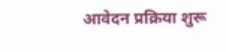आवेदन प्रक्रिया शुरू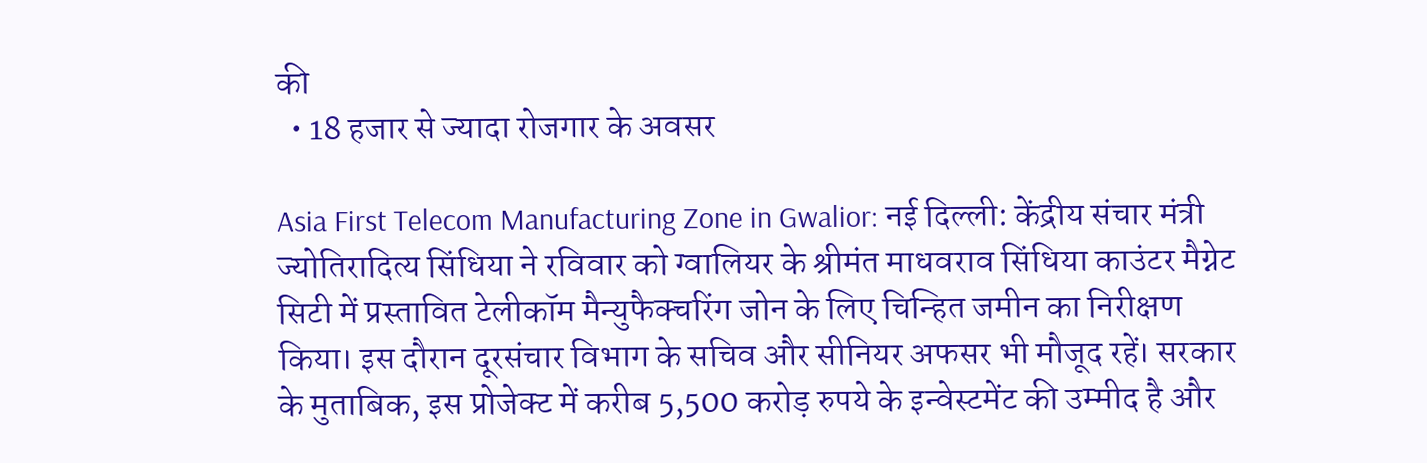की
  • 18 हजार से ज्यादा रोजगार के अवसर

Asia First Telecom Manufacturing Zone in Gwalior: नई दिल्ली: केंद्रीय संचार मंत्री ज्योतिरादित्य सिंधिया ने रविवार को ग्वालियर के श्रीमंत माधवराव सिंधिया काउंटर मैग्नेट सिटी में प्रस्तावित टेलीकॉम मैन्युफैक्चरिंग जोन के लिए चिन्हित जमीन का निरीक्षण किया। इस दौरान दूरसंचार विभाग के सचिव और सीनियर अफसर भी मौजूद रहें। सरकार के मुताबिक, इस प्रोजेक्ट में करीब 5,500 करोड़ रुपये के इन्वेस्टमेंट की उम्मीद है और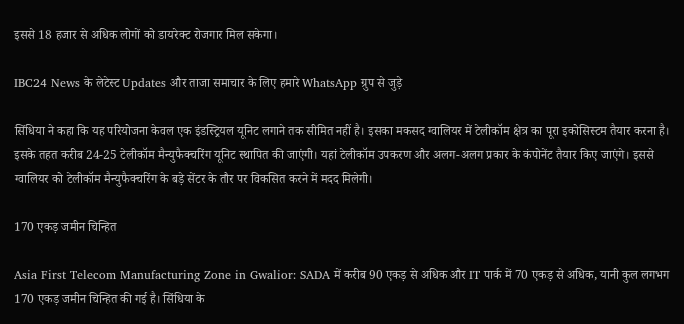इससे 18 हजार से अधिक लोगों को डायरेक्ट रोजगार मिल सकेगा।

IBC24 News के लेटेस्ट Updates और ताजा समाचार के लिए हमारे WhatsApp ग्रुप से जुड़े

सिंधिया ने कहा कि यह परियोजना केवल एक इंडस्ट्रियल यूनिट लगाने तक सीमित नहीं है। इसका मकसद ग्वालियर में टेलीकॉम क्षेत्र का पूरा इकोसिस्टम तैयार करना है। इसके तहत करीब 24-25 टेलीकॉम मैन्युफैक्चरिंग यूनिट स्थापित की जाएंगी। यहां टेलीकॉम उपकरण और अलग-अलग प्रकार के कंपोनेंट तैयार किए जाएंगे। इससे ग्वालियर को टेलीकॉम मैन्युफैक्चरिंग के बड़े सेंटर के तौर पर विकसित करने में मदद मिलेगी।

170 एकड़ जमीन चिन्हित

Asia First Telecom Manufacturing Zone in Gwalior: SADA में करीब 90 एकड़ से अधिक और IT पार्क में 70 एकड़ से अधिक, यानी कुल लगभग 170 एकड़ जमीन चिन्हित की गई है। सिंधिया के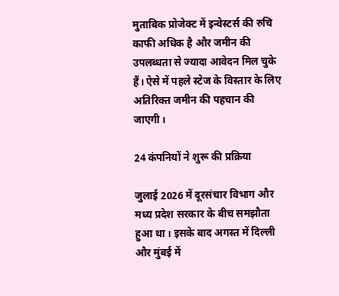मुताबिक प्रोजेक्ट में इन्वेस्टर्स की रुचि काफी अधिक है और जमीन की उपलब्धता से ज्यादा आवेदन मिल चुके हैं। ऐसे में पहले स्टेज के विस्तार के लिए अतिरिक्त जमीन की पहचान की जाएगी।

24 कंपनियों ने शुरू की प्रक्रिया

जुलाई 2026 में दूरसंचार विभाग और मध्य प्रदेश सरकार के बीच समझौता हुआ था। इसके बाद अगस्त में दिल्ली और मुंबई में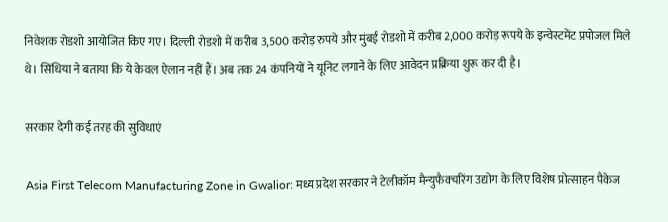निवेशक रोडशो आयोजित किए गए। दिल्ली रोडशो में करीब 3,500 करोड़ रुपये और मुंबई रोडशो में करीब 2,000 करोड़ रूपये के इन्वेस्टमेंट प्रपोजल मिले थे। सिंधिया ने बताया कि ये केवल ऐलान नहीं हैं। अब तक 24 कंपनियों ने यूनिट लगाने के लिए आवेदन प्रक्रिया शुरू कर दी है।

सरकार देगी कई तरह की सुविधाएं

Asia First Telecom Manufacturing Zone in Gwalior: मध्य प्रदेश सरकार ने टेलीकॉम मैन्युफैक्चरिंग उद्योग के लिए विशेष प्रोत्साहन पैकेज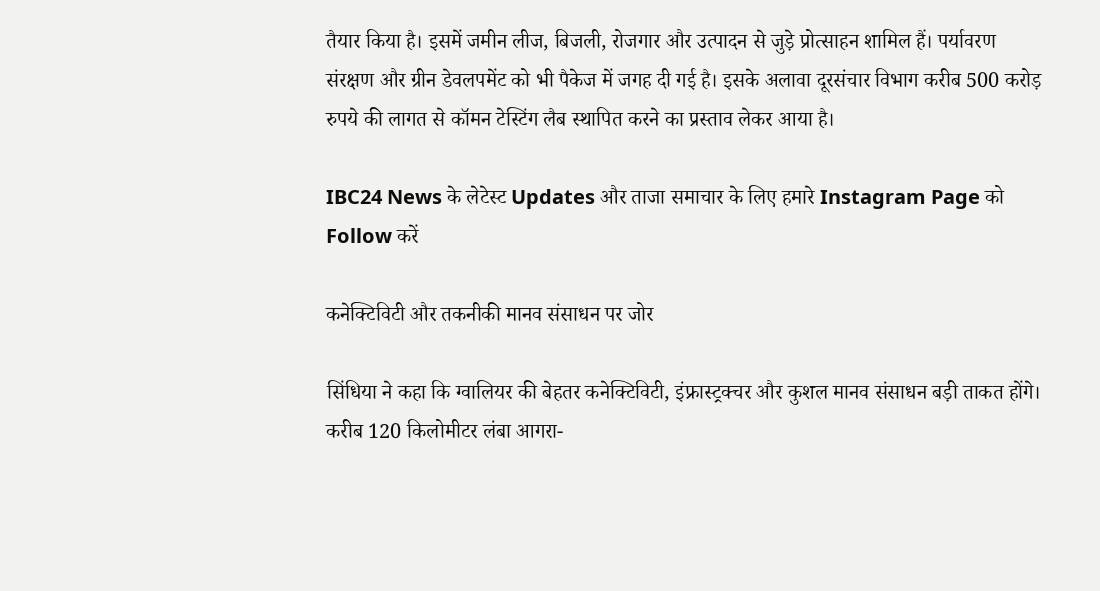तैयार किया है। इसमें जमीन लीज, बिजली, रोजगार और उत्पादन से जुड़े प्रोत्साहन शामिल हैं। पर्यावरण संरक्षण और ग्रीन डेवलपमेंट को भी पैकेज में जगह दी गई है। इसके अलावा दूरसंचार विभाग करीब 500 करोड़ रुपये की लागत से कॉमन टेस्टिंग लैब स्थापित करने का प्रस्ताव लेकर आया है।

IBC24 News के लेटेस्ट Updates और ताजा समाचार के लिए हमारे Instagram Page को Follow करें

कनेक्टिविटी और तकनीकी मानव संसाधन पर जोर

सिंधिया ने कहा कि ग्वालियर की बेहतर कनेक्टिविटी, इंफ्रास्ट्रक्चर और कुशल मानव संसाधन बड़ी ताकत होंगे। करीब 120 किलोमीटर लंबा आगरा-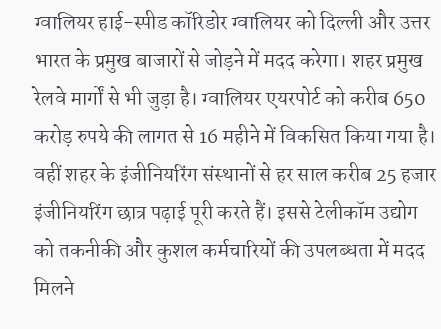ग्वालियर हाई-स्पीड कॉरिडोर ग्वालियर को दिल्ली और उत्तर भारत के प्रमुख बाजारों से जोड़ने में मदद करेगा। शहर प्रमुख रेलवे मार्गों से भी जुड़ा है। ग्वालियर एयरपोर्ट को करीब 650 करोड़ रुपये की लागत से 16 महीने में विकसित किया गया है। वहीं शहर के इंजीनियरिंग संस्थानों से हर साल करीब 25 हजार इंजीनियरिंग छात्र पढ़ाई पूरी करते हैं। इससे टेलीकॉम उद्योग को तकनीकी और कुशल कर्मचारियों की उपलब्धता में मदद मिलने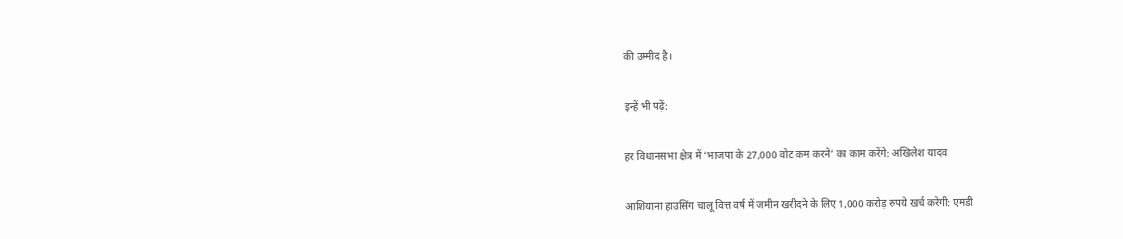की उम्मीद है।

इन्हें भी पढ़ें:

हर विधानसभा क्षेत्र में ‘भाजपा के 27,000 वोट कम करने’ का काम करेंगे: अखिलेश यादव

आशियाना हाउसिंग चालू वित्त वर्ष में जमीन खरीदने के लिए 1,000 करोड़ रुपये खर्च करेगी: एमडी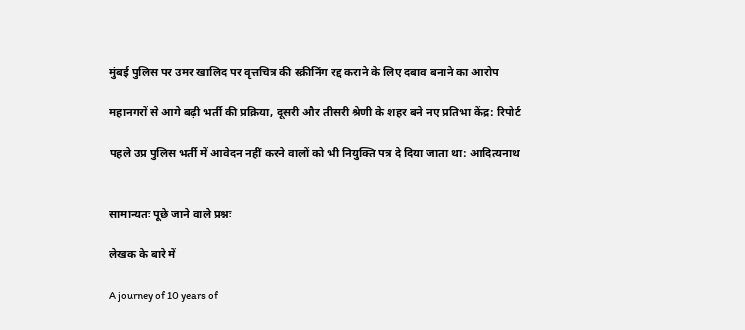मुंबई पुलिस पर उमर खालिद पर वृत्तचित्र की स्क्रीनिंग रद्द कराने के लिए दबाव बनाने का आरोप

महानगरों से आगे बढ़ी भर्ती की प्रक्रिया, दूसरी और तीसरी श्रेणी के शहर बने नए प्रतिभा केंद्र: रिपोर्ट

पहले उप्र पुलिस भर्ती में आवेदन नहीं करने वालों को भी नियुक्ति पत्र दे दिया जाता था: आदित्यनाथ


सामान्यतः पूछे जाने वाले प्रश्नः

लेखक के बारे में

A journey of 10 years of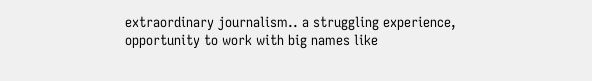extraordinary journalism.. a struggling experience, opportunity to work with big names like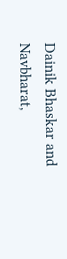Dainik Bhaskar and Navbharat,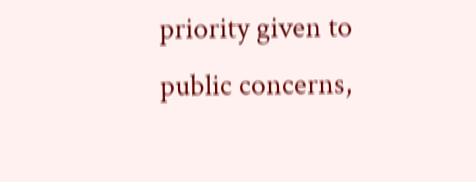priority given to public concerns,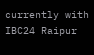currently with IBC24 Raipur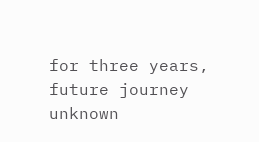for three years, future journey unknown